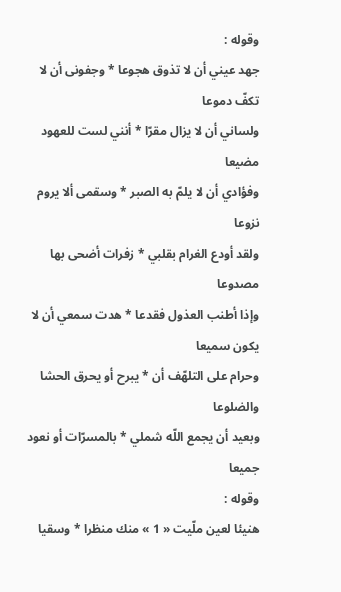وقوله :
جهد عيني أن لا تذوق هجوعا * وجفونى أن لا تكفّ دموعا
ولساني أن لا يزال مقرّا * أنني لست للعهود مضيعا
وفؤادي أن لا يلمّ به الصبر * وسقمى ألا يروم نزوعا
ولقد أودع الغرام بقلبي * زفرات أضحى بها مصدوعا
وإذا أطنب العذول فقدعا * هدت سمعي أن لا يكون سميعا
وحرام على التلهّف أن * يبرح أو يحرق الحشا والضلوعا
وبعيد أن يجمع اللّه شملي * بالمسرّات أو نعود جميعا
وقوله :
هنيئا لعين ملّيت « 1 » منك منظرا * وسقيا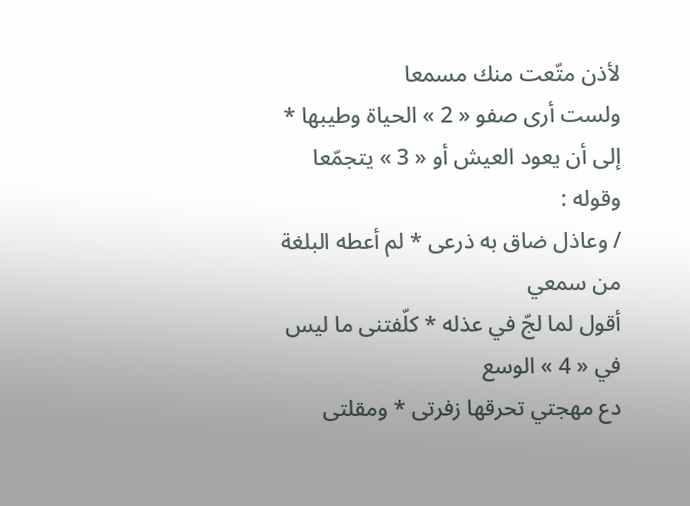لأذن متّعت منك مسمعا
ولست أرى صفو « 2 » الحياة وطيبها * إلى أن يعود العيش أو « 3 » يتجمّعا
وقوله :
/ وعاذل ضاق به ذرعى * لم أعطه البلغة من سمعي
أقول لما لجّ في عذله * كلّفتنى ما ليس في « 4 » الوسع
دع مهجتي تحرقها زفرتى * ومقلتى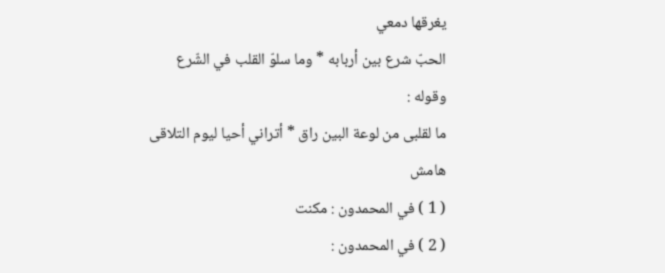يغرقها دمعي
الحبّ شرع بين أربابه * وما سلوّ القلب في الشّرع
وقوله :
ما لقلبى من لوعة البين راق * أتراني أحيا ليوم التلاقى
هامش
( 1 ) في المحمدون : مكنت
( 2 ) في المحمدون :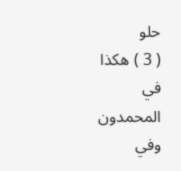حلو
( 3 ) هكذا في المحمدون وفي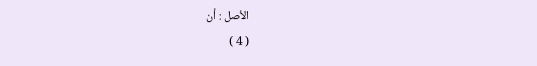الأصل : أن
( 4 )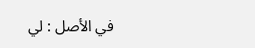في الأصل : لي